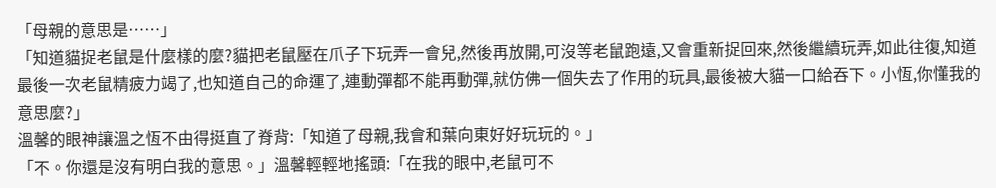「母親的意思是……」
「知道貓捉老鼠是什麼樣的麼?貓把老鼠壓在爪子下玩弄一會兒,然後再放開,可沒等老鼠跑遠,又會重新捉回來,然後繼續玩弄,如此往復,知道最後一次老鼠精疲力竭了,也知道自己的命運了,連動彈都不能再動彈,就仿佛一個失去了作用的玩具,最後被大貓一口給吞下。小恆,你懂我的意思麼?」
溫馨的眼神讓溫之恆不由得挺直了脊背:「知道了母親,我會和葉向東好好玩玩的。」
「不。你還是沒有明白我的意思。」溫馨輕輕地搖頭:「在我的眼中,老鼠可不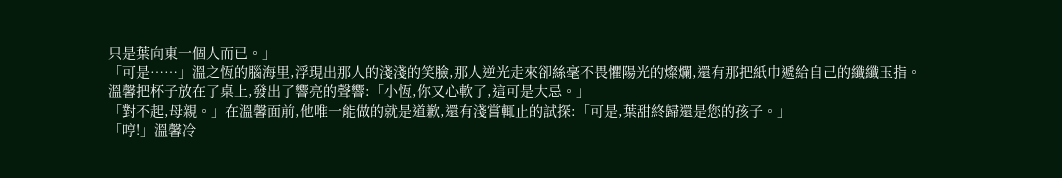只是葉向東一個人而已。」
「可是……」溫之恆的腦海里,浮現出那人的淺淺的笑臉,那人逆光走來卻絲毫不畏懼陽光的燦爛,還有那把紙巾遞給自己的纖纖玉指。
溫馨把杯子放在了桌上,發出了響亮的聲響:「小恆,你又心軟了,這可是大忌。」
「對不起,母親。」在溫馨面前,他唯一能做的就是道歉,還有淺嘗輒止的試探:「可是,葉甜終歸還是您的孩子。」
「哼!」溫馨冷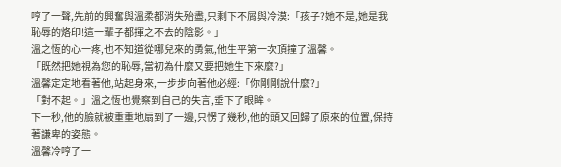哼了一聲,先前的興奮與溫柔都消失殆盡,只剩下不屑與冷漠:「孩子?她不是,她是我恥辱的烙印!這一輩子都揮之不去的陰影。」
溫之恆的心一疼,也不知道從哪兒來的勇氣,他生平第一次頂撞了溫馨。
「既然把她視為您的恥辱,當初為什麼又要把她生下來麼?」
溫馨定定地看著他,站起身來,一步步向著他必經:「你剛剛說什麼?」
「對不起。」溫之恆也覺察到自己的失言,垂下了眼眸。
下一秒,他的臉就被重重地扇到了一邊,只愣了幾秒,他的頭又回歸了原來的位置,保持著謙卑的姿態。
溫馨冷哼了一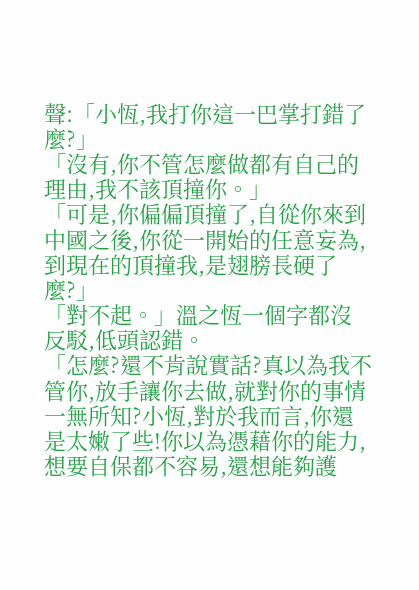聲:「小恆,我打你這一巴掌打錯了麼?」
「沒有,你不管怎麼做都有自己的理由,我不該頂撞你。」
「可是,你偏偏頂撞了,自從你來到中國之後,你從一開始的任意妄為,到現在的頂撞我,是翅膀長硬了麼?」
「對不起。」溫之恆一個字都沒反駁,低頭認錯。
「怎麼?還不肯說實話?真以為我不管你,放手讓你去做,就對你的事情一無所知?小恆,對於我而言,你還是太嫩了些!你以為憑藉你的能力,想要自保都不容易,還想能夠護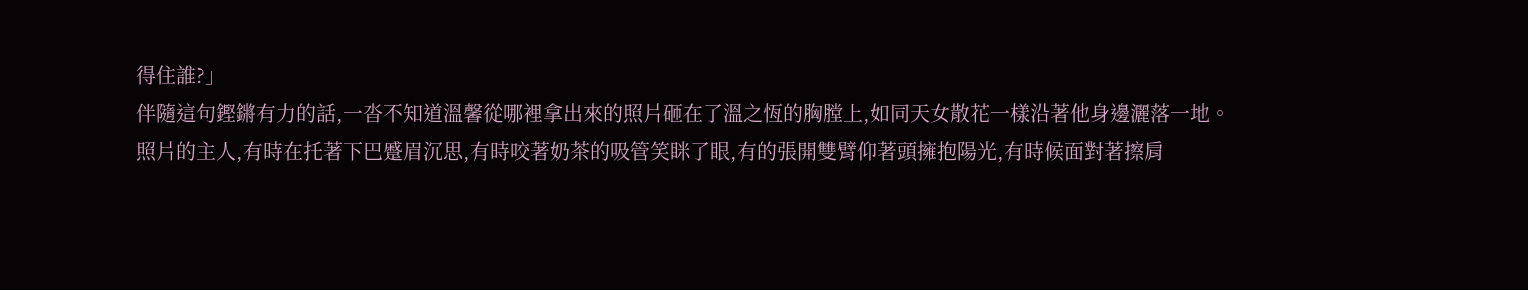得住誰?」
伴隨這句鏗鏘有力的話,一沓不知道溫馨從哪裡拿出來的照片砸在了溫之恆的胸膛上,如同天女散花一樣沿著他身邊灑落一地。
照片的主人,有時在托著下巴蹙眉沉思,有時咬著奶茶的吸管笑眯了眼,有的張開雙臂仰著頭擁抱陽光,有時候面對著擦肩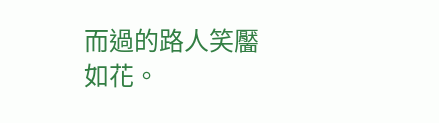而過的路人笑靨如花。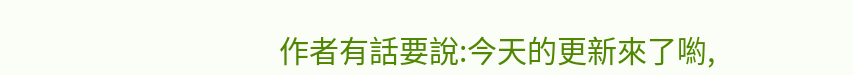作者有話要說:今天的更新來了喲,